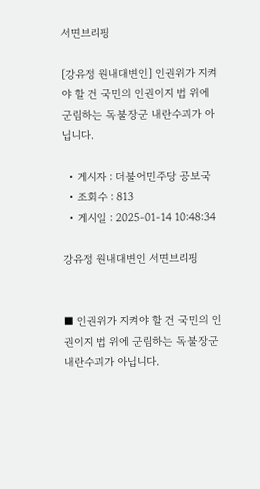서면브리핑

[강유정 원내대변인] 인권위가 지켜야 할 건 국민의 인권이지 법 위에 군림하는 독불장군 내란수괴가 아닙니다.

  • 게시자 : 더불어민주당 공보국
  • 조회수 : 813
  • 게시일 : 2025-01-14 10:48:34

강유정 원내대변인 서면브리핑


■ 인권위가 지켜야 할 건 국민의 인권이지 법 위에 군림하는 독불장군 내란수괴가 아닙니다.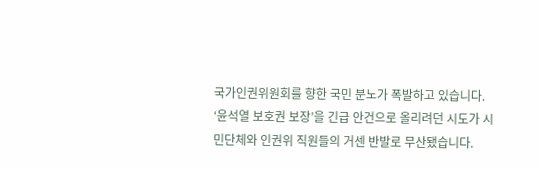국가인권위원회를 향한 국민 분노가 폭발하고 있습니다. ‘윤석열 보호권 보장’을 긴급 안건으로 올리려던 시도가 시민단체와 인권위 직원들의 거센 반발로 무산됐습니다.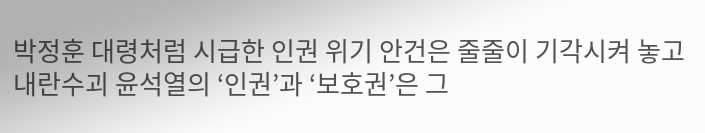박정훈 대령처럼 시급한 인권 위기 안건은 줄줄이 기각시켜 놓고 내란수괴 윤석열의 ‘인권’과 ‘보호권’은 그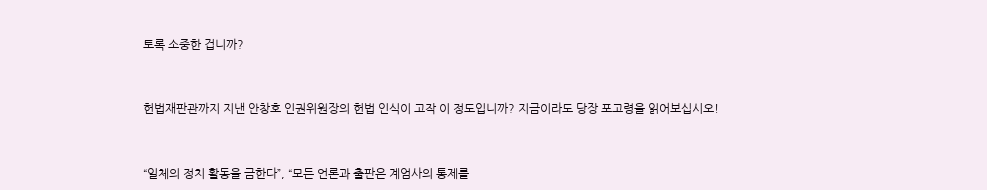토록 소중한 겁니까?



헌법재판관까지 지낸 안창호 인권위원장의 헌법 인식이 고작 이 정도입니까? 지금이라도 당장 포고령을 읽어보십시오!



“일체의 정치 활동을 금한다”, “모든 언론과 출판은 계엄사의 통제를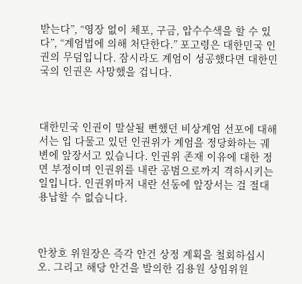받는다”, “영장 없이 체포, 구금, 압수수색을 할 수 있다”, “계엄법에 의해 처단한다.” 포고령은 대한민국 인권의 무덤입니다. 잠시라도 계엄이 성공했다면 대한민국의 인권은 사망했을 겁니다.



대한민국 인권이 말살될 뻔했던 비상계엄 선포에 대해서는 입 다물고 있던 인권위가 계엄을 정당화하는 궤변에 앞장서고 있습니다. 인권위 존재 이유에 대한 정면 부정이며 인권위를 내란 공범으로까지 격하시키는 일입니다. 인권위마저 내란 선동에 앞장서는 걸 절대 용납할 수 없습니다.



안창호 위원장은 즉각 안건 상정 계획을 철회하십시오. 그리고 해당 안건을 발의한 김용원 상임위원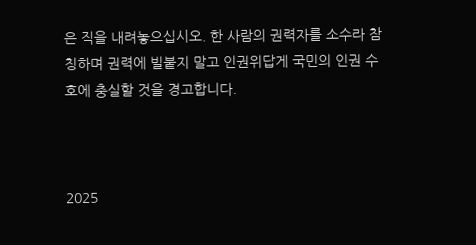은 직을 내려놓으십시오. 한 사람의 권력자를 소수라 참칭하며 권력에 빌붙지 말고 인권위답게 국민의 인권 수호에 충실할 것을 경고합니다.



2025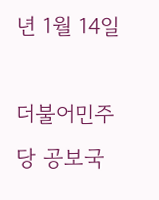년 1월 14일

더불어민주당 공보국